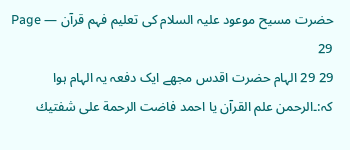حضرت مسیح موعود علیہ السلام کی تعلیم فہم قرآن — Page 29
29 29 الہام حضرت اقدس مجھے ایک دفعہ یہ الہام ہوا کہ:۔الرحمن علم القرآن يا احمد فاضت الرحمة على شفتيك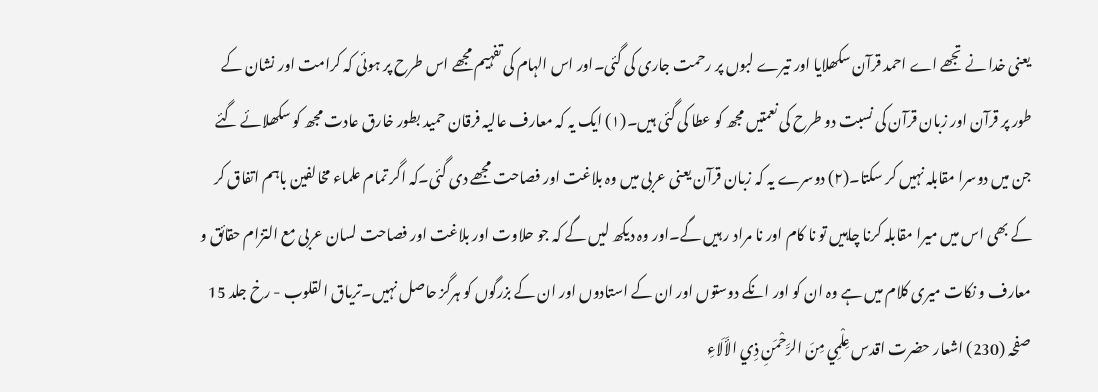یعنی خدا نے تجھے اے احمد قرآن سکھلایا اور تیرے لبوں پر رحمت جاری کی گئی۔اور اس الہام کی تفہیم مجھے اس طرح پر ہوئی کہ کرامت اور نشان کے طور پر قرآن اور زبان قرآن کی نسبت دو طرح کی نعمتیں مجھ کو عطا کی گئی ہیں۔(۱) ایک یہ کہ معارف عالیہ فرقان حمید بطور خارق عادت مجھ کو سکھلائے گئے جن میں دوسرا مقابلہ نہیں کر سکتا۔(۲) دوسرے یہ کہ زبان قرآن یعنی عربی میں وہ بلاغت اور فصاحت مجھے دی گئی۔کہ اگر تمام علماء مخالفین باہم اتفاق کر کے بھی اس میں میرا مقابلہ کرنا چاہیں تو نا کام اور نا مراد ر ہیں گے۔اور وہ دیکھ لیں گے کہ جو حلاوت اور بلاغت اور فصاحت لسان عربی مع التزام حقائق و معارف و نکات میری کلام میں ہے وہ ان کو اور انکے دوستوں اور ان کے استادوں اور ان کے بزرگوں کو ہرگز حاصل نہیں۔تریاق القلوب - رخ جلد 15 صفحہ (230) اشعار حضرت اقدس عِلْمِي مِنَ الرَّحْمَنِ ذِي الأَلَاءِ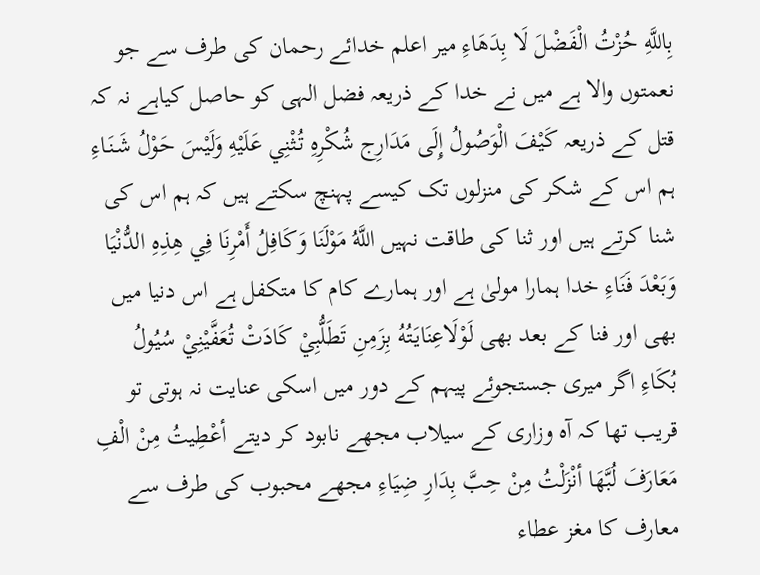بِاللَّهِ حُزْتُ الْفَضْلَ لَا بِدَهَاءِ میر اعلم خدائے رحمان کی طرف سے جو نعمتوں والا ہے میں نے خدا کے ذریعہ فضل الہی کو حاصل کیاہے نہ کہ قتل کے ذریعہ كَيْفَ الْوَصُولُ إِلَى مَدَارِج شُكْرِهِ تُثْنِي عَلَيْهِ وَلَيْسَ حَوْلُ شَـنَـاءِ ہم اس کے شکر کی منزلوں تک کیسے پہنچ سکتے ہیں کہ ہم اس کی شنا کرتے ہیں اور ثنا کی طاقت نہیں اللَّهُ مَوْلَنَا وَكَافِلُ أَمْرِنَا فِي هِذِهِ الدُّنْيَا وَبَعْدَ فَنَاءِ خدا ہمارا مولیٰ ہے اور ہمارے کام کا متکفل ہے اس دنیا میں بھی اور فنا کے بعد بھی لَوْلَاعِنَايَتُهُ بِزَمِنِ تَطَلُّبِيْ كَادَتْ تُعَفَّيْنِيْ سُيُولُ بُكَاءِ اگر میری جستجوئے پیہم کے دور میں اسکی عنایت نہ ہوتی تو قریب تھا کہ آہ وزاری کے سیلاب مجھے نابود کر دیتے أعْطِيتُ مِنْ الْفِ مَعَارَفَ لُبَّهَا أنْزَلْتُ مِنْ حِبَّ بِدَارِ ضِيَاءِ مجھے محبوب کی طرف سے معارف کا مغز عطاء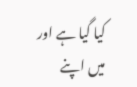کیا گیا ہے اور میں اپنے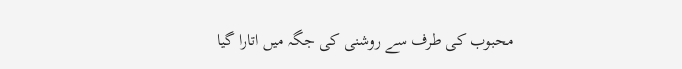محبوب کی طرف سے روشنی کی جگہ میں اتارا گیا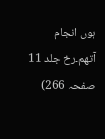ہوں انجام آتھم۔رخ جلد 11 صفحہ 266)